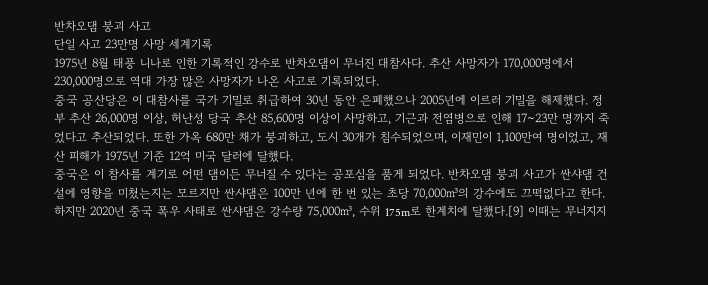반차오댐 붕괴 사고
단일 사고 23만명 사망 세계기록
1975년 8월 태풍 니나로 인한 기록적인 강수로 반차오댐이 무너진 대참사다. 추산 사망자가 170,000명에서 230,000명으로 역대 가장 많은 사망자가 나온 사고로 기록되었다.
중국 공산당은 이 대참사를 국가 기밀로 취급하여 30년 동안 은폐했으나 2005년에 이르러 기밀을 해제했다. 정부 추산 26,000명 이상, 허난성 당국 추산 85,600명 이상이 사망하고, 기근과 전염병으로 인해 17~23만 명까지 죽었다고 추산되었다. 또한 가옥 680만 채가 붕괴하고, 도시 30개가 침수되었으며, 이재민이 1,100만여 명이었고, 재산 피해가 1975년 기준 12억 미국 달러에 달했다.
중국은 이 참사를 계기로 어떤 댐이든 무너질 수 있다는 공포심을 품게 되었다. 반차오댐 붕괴 사고가 싼샤댐 건설에 영향을 미쳤는지는 모르지만 싼샤댐은 100만 년에 한 번 있는 초당 70,000㎥의 강수에도 끄떡없다고 한다. 하지만 2020년 중국 폭우 사태로 싼샤댐은 강수량 75,000㎥, 수위 175m로 한계치에 달했다.[9] 이때는 무너지지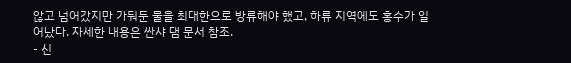않고 넘어갔지만 가둬둔 물을 최대한으로 방류해야 했고, 하류 지역에도 홍수가 일어났다. 자세한 내용은 싼샤 댐 문서 참조.
- 신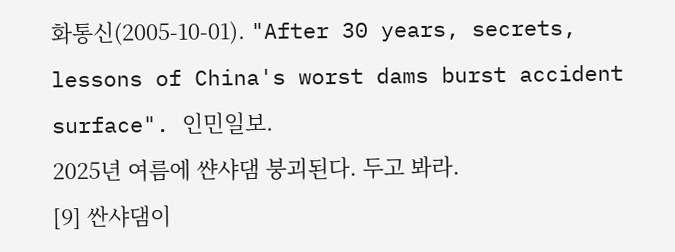화통신(2005-10-01). "After 30 years, secrets, lessons of China's worst dams burst accident surface". 인민일보.
2025년 여름에 쌴샤댐 붕괴된다. 두고 봐라.
[9] 싼샤댐이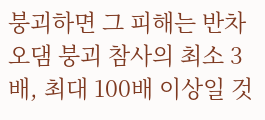붕괴하면 그 피해는 반차오댐 붕괴 참사의 최소 3배, 최대 100배 이상일 것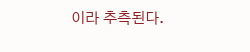이라 추측된다.